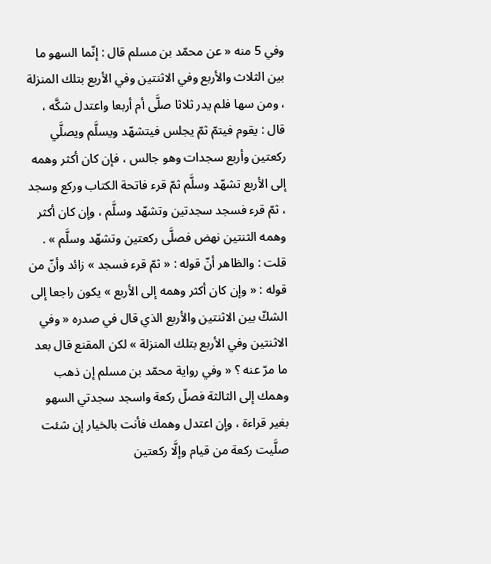وفي 5 منه « عن محمّد بن مسلم قال : إنّما السهو ما بين الثلاث والأربع وفي الاثنتين وفي الأربع بتلك المنزلة ، ومن سها فلم يدر ثلاثا صلَّى أم أربعا واعتدل شكَّه ، قال : يقوم فيتمّ ثمّ يجلس فيتشهّد ويسلَّم ويصلَّي ركعتين وأربع سجدات وهو جالس ، فإن كان أكثر وهمه إلى الأربع تشهّد وسلَّم ثمّ قرء فاتحة الكتاب وركع وسجد ، ثمّ قرء فسجد سجدتين وتشهّد وسلَّم ، وإن كان أكثر وهمه الثنتين نهض فصلَّى ركعتين وتشهّد وسلَّم » .
قلت : والظاهر أنّ قوله : « ثمّ قرء فسجد » زائد وأنّ من قوله : « وإن كان أكثر وهمه إلى الأربع » يكون راجعا إلى الشكّ بين الاثنتين والأربع الذي قال في صدره « وفي الاثنتين وفي الأربع بتلك المنزلة » لكن المقنع قال بعد ما مرّ عنه ؟ « وفي رواية محمّد بن مسلم إن ذهب وهمك إلى الثالثة فصلّ ركعة واسجد سجدتي السهو بغير قراءة ، وإن اعتدل وهمك فأنت بالخيار إن شئت صلَّيت ركعة من قيام وإلَّا ركعتين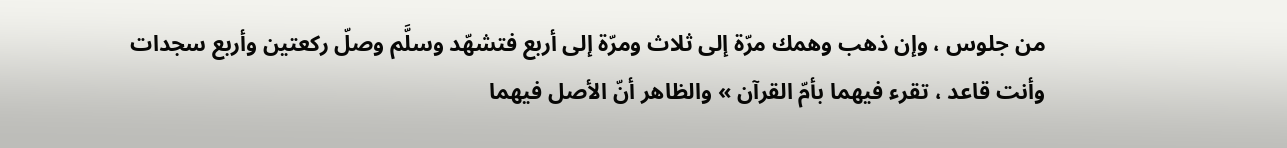من جلوس ، وإن ذهب وهمك مرّة إلى ثلاث ومرّة إلى أربع فتشهّد وسلَّم وصلّ ركعتين وأربع سجدات وأنت قاعد ، تقرء فيهما بأمّ القرآن » والظاهر أنّ الأصل فيهما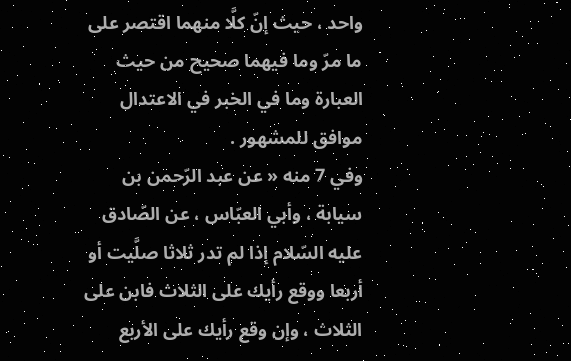واحد ، حيث إنّ كلَّا منهما اقتصر على ما مرّ وما فيهما صحيح من حيث العبارة وما في الخبر في الاعتدال موافق للمشهور .
وفي 7 منه « عن عبد الرّحمن بن سيابة ، وأبي العبّاس ، عن الصّادق عليه السّلام إذا لم تدر ثلاثا صلَّيت أو أربعا ووقع رأيك على الثلاث فابن على الثلاث ، وإن وقع رأيك على الأربع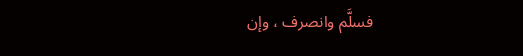فسلَّم وانصرف ، وإن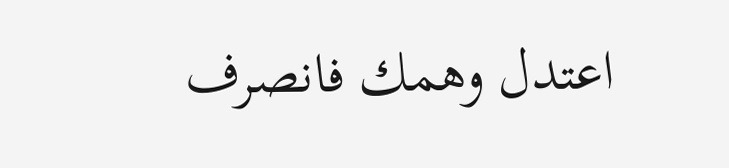اعتدل وهمك فانصرف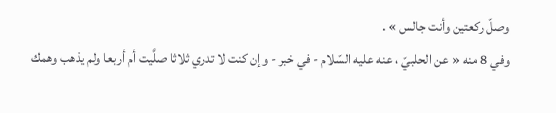وصلّ ركعتين وأنت جالس » .
وفي 8 منه « عن الحلبيّ ، عنه عليه السّلام - في خبر - وإن كنت لا تدري ثلاثا صلَّيت أم أربعا ولم يذهب وهمك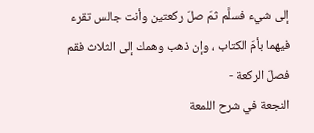إلى شيء فسلَّم ثمّ صلّ ركعتين وأنت جالس تقرء فيهما بأمّ الكتاب ، وإن ذهب وهمك إلى الثلاث فقم فصلّ الركعة -
النجعة في شرح اللمعة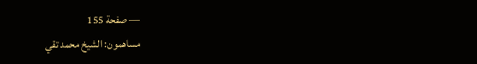— صفحة 155
مساهمون: الشيخ محمد تقي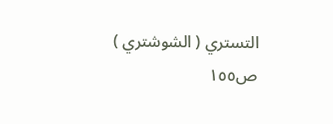التستري ( الشوشتري )
ص١٥٥